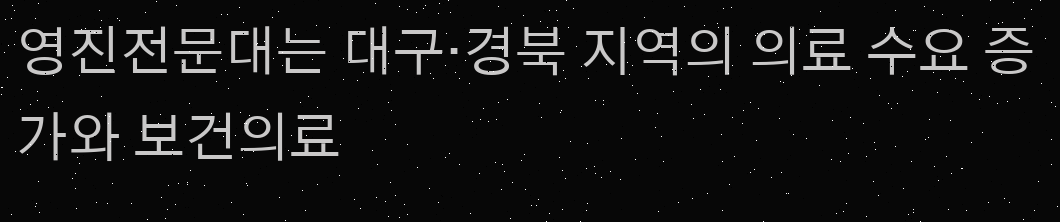영진전문대는 대구·경북 지역의 의료 수요 증가와 보건의료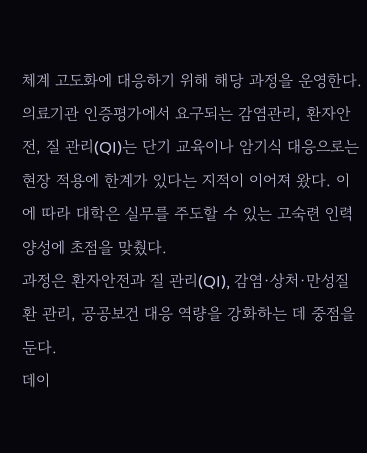체계 고도화에 대응하기 위해 해당 과정을 운영한다.
의료기관 인증평가에서 요구되는 감염관리, 환자안전, 질 관리(QI)는 단기 교육이나 암기식 대응으로는 현장 적용에 한계가 있다는 지적이 이어져 왔다. 이에 따라 대학은 실무를 주도할 수 있는 고숙련 인력 양성에 초점을 맞췄다.
과정은 환자안전과 질 관리(QI), 감염·상처·만성질환 관리, 공공보건 대응 역량을 강화하는 데 중점을 둔다.
데이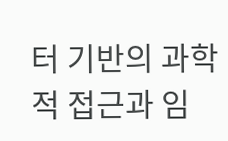터 기반의 과학적 접근과 임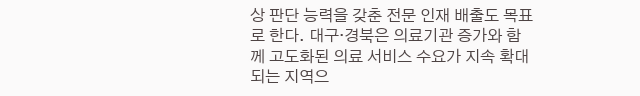상 판단 능력을 갖춘 전문 인재 배출도 목표로 한다. 대구·경북은 의료기관 증가와 함께 고도화된 의료 서비스 수요가 지속 확대되는 지역으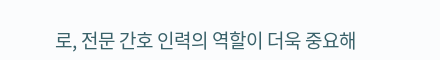로, 전문 간호 인력의 역할이 더욱 중요해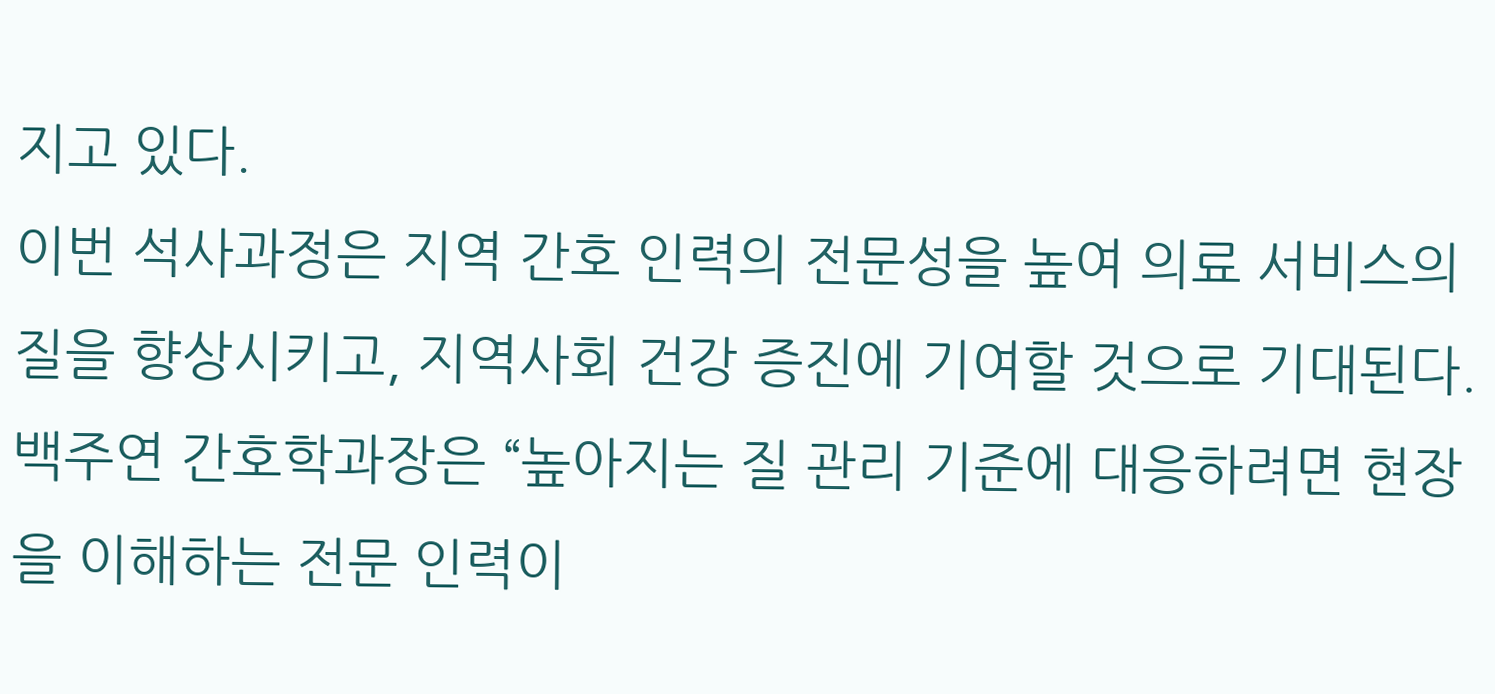지고 있다.
이번 석사과정은 지역 간호 인력의 전문성을 높여 의료 서비스의 질을 향상시키고, 지역사회 건강 증진에 기여할 것으로 기대된다.
백주연 간호학과장은 “높아지는 질 관리 기준에 대응하려면 현장을 이해하는 전문 인력이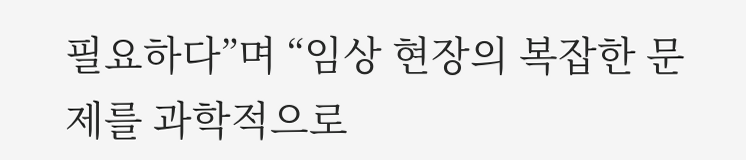필요하다”며 “임상 현장의 복잡한 문제를 과학적으로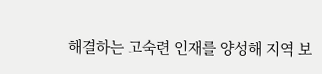해결하는 고숙련 인재를 양성해 지역 보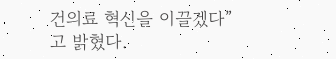건의료 혁신을 이끌겠다”고 밝혔다.